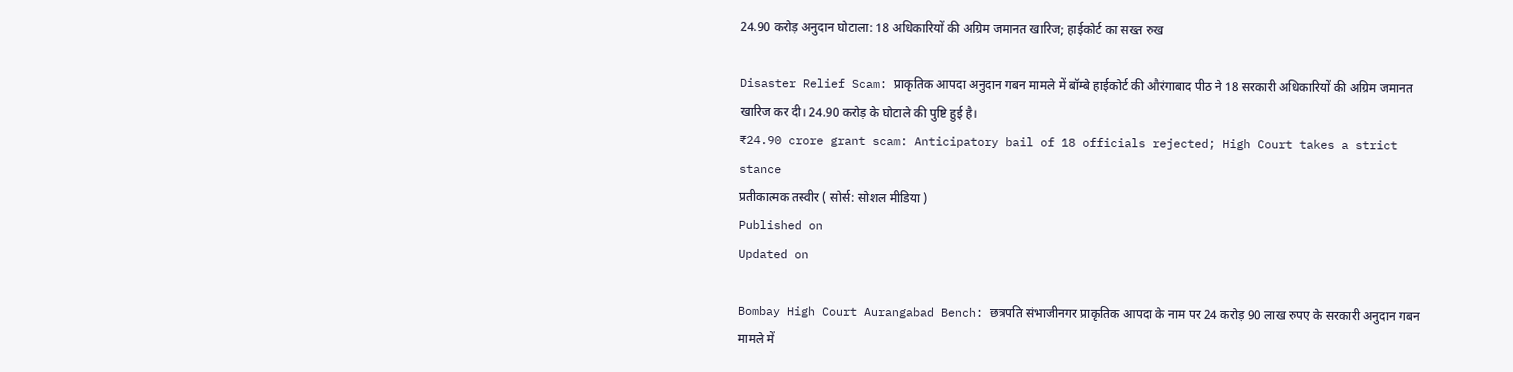24.90 करोड़ अनुदान घोटाला: 18 अधिकारियों की अग्रिम जमानत खारिज; हाईकोर्ट का सख्त रुख

Disaster Relief Scam: प्राकृतिक आपदा अनुदान गबन मामले में बॉम्बे हाईकोर्ट की औरंगाबाद पीठ ने 18 सरकारी अधिकारियों की अग्रिम जमानत खारिज कर दी। 24.90 करोड़ के घोटाले की पुष्टि हुई है।
₹24.90 crore grant scam: Anticipatory bail of 18 officials rejected; High Court takes a strict stance
प्रतीकात्मक तस्वीर ( सोर्स: सोशल मीडिया )
Published on
Updated on

Bombay High Court Aurangabad Bench: छत्रपति संभाजीनगर प्राकृतिक आपदा के नाम पर 24 करोड़ 90 लाख रुपए के सरकारी अनुदान गबन मामले में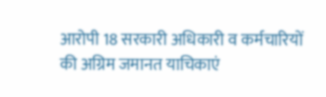आरोपी 18 सरकारी अधिकारी व कर्मचारियों की अग्रिम जमानत याचिकाएं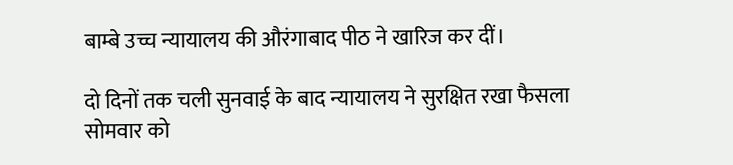बाम्बे उच्च न्यायालय की औरंगाबाद पीठ ने खारिज कर दीं।

दो दिनों तक चली सुनवाई के बाद न्यायालय ने सुरक्षित रखा फैसला सोमवार को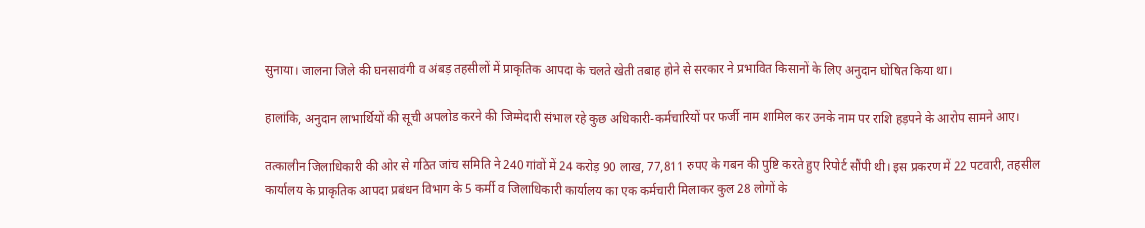सुनाया। जालना जिले की घनसावंगी व अंबड़ तहसीलों में प्राकृतिक आपदा के चलते खेती तबाह होने से सरकार ने प्रभावित किसानों के लिए अनुदान घोषित किया था।

हालांकि, अनुदान लाभार्थियों की सूची अपलोड करने की जिम्मेदारी संभाल रहे कुछ अधिकारी-कर्मचारियों पर फर्जी नाम शामिल कर उनके नाम पर राशि हड़पने के आरोप सामने आए।

तत्कालीन जिलाधिकारी की ओर से गठित जांच समिति ने 240 गांवों में 24 करोड़ 90 लाख, 77,811 रुपए के गबन की पुष्टि करते हुए रिपोर्ट सौंपी थी। इस प्रकरण में 22 पटवारी, तहसील कार्यालय के प्राकृतिक आपदा प्रबंधन विभाग के 5 कर्मी व जिलाधिकारी कार्यालय का एक कर्मचारी मिलाकर कुल 28 लोगों के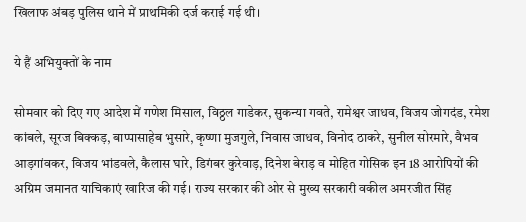खिलाफ अंबड़ पुलिस थाने में प्राथमिकी दर्ज कराई गई थी।

ये हैं अभियुक्तों के नाम

सोमवार को दिए गए आदेश में गणेश मिसाल, विठ्ठल गाडेकर, सुकन्या गवते, रामेश्वर जाधव, विजय जोगदंड, रमेश कांबले, सूरज बिक्कड़, बाप्पासाहेब भुसारे, कृष्णा मुजगुले, निवास जाधव, विनोद ठाकरे, सुनील सोरमारे, वैभव आड़गांवकर, विजय भांडवले, कैलास घारे, डिगंबर कुरेवाड़, दिनेश बेराड़ व मोहित गोसिक इन 18 आरोपियों की अग्रिम जमानत याचिकाएं खारिज की गई। राज्य सरकार की ओर से मुख्य सरकारी वकील अमरजीत सिंह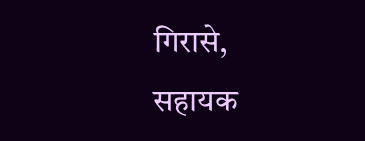गिरासे, सहायक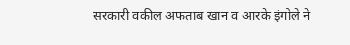सरकारी वकील अफताब खान व आरके इंगोले ने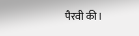पैरवी की।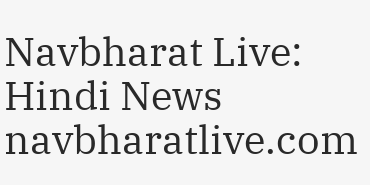Navbharat Live: Hindi News
navbharatlive.com